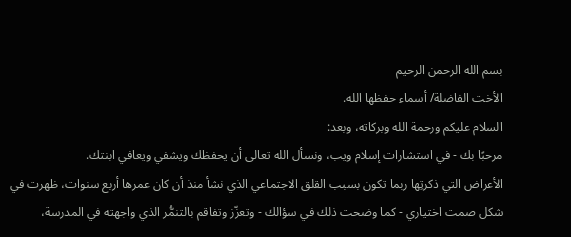بسم الله الرحمن الرحيم
الأخت الفاضلة/ أسماء حفظها الله.
السلام عليكم ورحمة الله وبركاته، وبعد:
مرحبًا بك - في استشارات إسلام ويب، ونسأل الله تعالى أن يحفظك ويشفي ويعافي ابنتك.
الأعراض التي ذكرتِها ربما تكون بسبب القلق الاجتماعي الذي نشأ منذ أن كان عمرها أربع سنوات، ظهرت في شكل صمت اختياري - كما وضحت ذلك في سؤالك - وتعزّز وتفاقم بالتنمُّر الذي واجهته في المدرسة،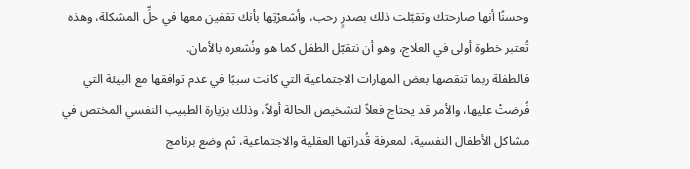وحسنًا أنها صارحتك وتقبّلت ذلك بصدرٍ رحب، وأشعرْتِها بأنك تقفين معها في حلِّ المشكلة، وهذه تُعتبر خطوة أولى في العلاج، وهو أن نتقبّل الطفل كما هو ونُشعره بالأمان.
فالطفلة ربما تنقصها بعض المهارات الاجتماعية التي كانت سببًا في عدم توافقها مع البيئة التي فُرضتْ عليها، والأمر قد يحتاج فعلاً لتشخيص الحالة أولاً، وذلك بزيارة الطبيب النفسي المختص في مشاكل الأطفال النفسية، لمعرفة قُدراتها العقلية والاجتماعية، ثم وضع برنامج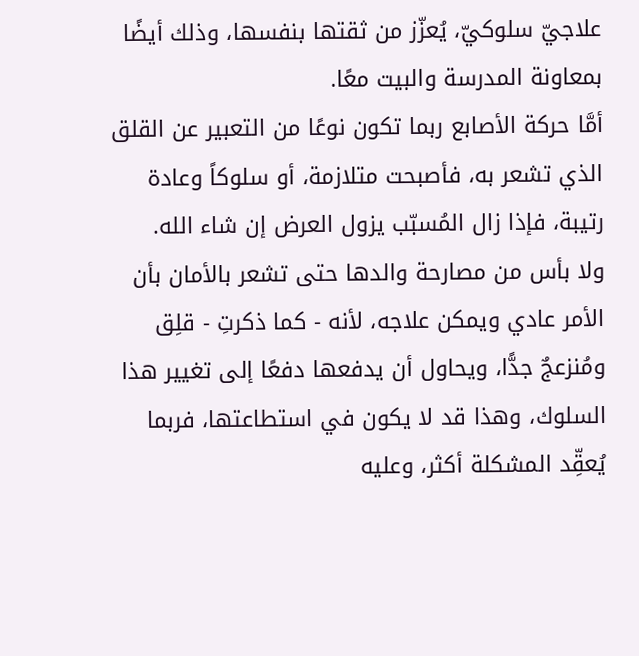علاجيّ سلوكيّ، يُعزّز من ثقتها بنفسها، وذلك أيضًا بمعاونة المدرسة والبيت معًا.
أمَّا حركة الأصابع ربما تكون نوعًا من التعبير عن القلق الذي تشعر به، فأصبحت متلازمة، أو سلوكاً وعادة رتيبة، فإذا زال المُسبّب يزول العرض إن شاء الله.
ولا بأس من مصارحة والدها حتى تشعر بالأمان بأن الأمر عادي ويمكن علاجه، لأنه - كما ذكرتِ - قلِق ومُنزعجٌ جدًّا، ويحاول أن يدفعها دفعًا إلى تغيير هذا السلوك، وهذا قد لا يكون في استطاعتها، فربما يُعقِّد المشكلة أكثر، وعليه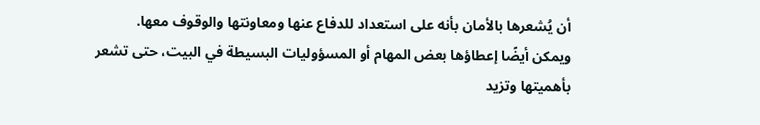أن يُشعرها بالأمان بأنه على استعداد للدفاع عنها ومعاونتها والوقوف معها.
ويمكن أيضًا إعطاؤها بعض المهام أو المسؤوليات البسيطة في البيت، حتى تشعر بأهميتها وتزيد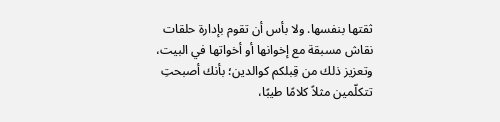ثقتها بنفسها. ولا بأس أن تقوم بإدارة حلقات نقاش مسبقة مع إخوانها أو أخواتها في البيت، وتعزيز ذلك من قِبلكم كوالدين؛ بأنك أصبحتِ تتكلّمين مثلاً كلامًا طيبًا،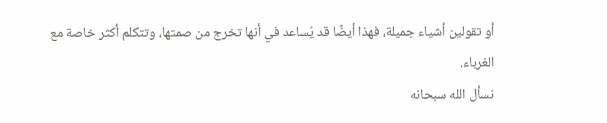أو تقولين أشياء جميلة، فهذا أيضًا قد يُساعد في أنها تخرج من صمتها، وتتكلم أكثر خاصة مع الغرباء.
نسأل الله سبحانه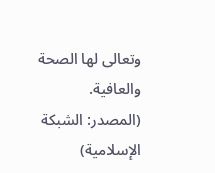وتعالى لها الصحة والعافية.
(المصدر: الشبكة الإسلامية)